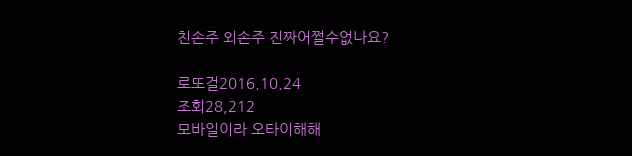친손주 외손주 진짜어쩔수없나요?

로또걸2016.10.24
조회28,212
모바일이라 오타이해해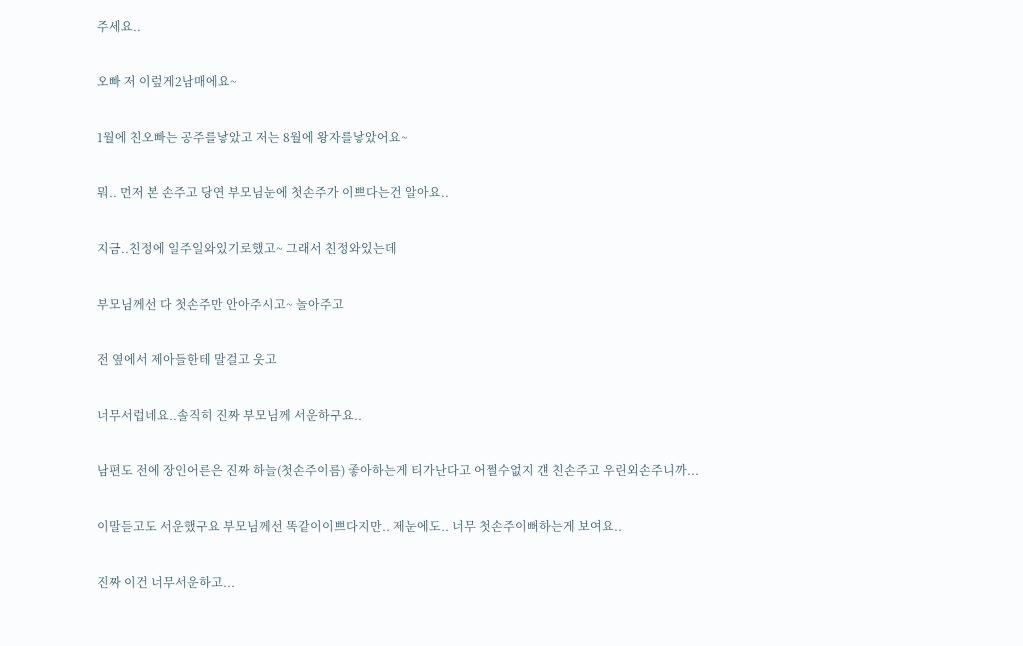주세요..

오빠 저 이렆게2남매에요~

1월에 친오빠는 공주를낳았고 저는 8월에 왕자를낳았어요~

뭐.. 먼저 본 손주고 당연 부모님눈에 첫손주가 이쁘다는건 알아요..

지금..친정에 일주일와있기로했고~ 그래서 친정와있는데

부모님께선 다 첫손주만 안아주시고~ 놀아주고

전 옆에서 제아들한테 말걸고 웃고

너무서럽네요..솔직히 진짜 부모님께 서운하구요..

남편도 전에 장인어른은 진짜 하늘(첫손주이름) 좋아하는게 티가난다고 어쩔수없지 걘 친손주고 우린외손주니까...

이말듣고도 서운했구요 부모님께선 똑같이이쁘다지만.. 제눈에도.. 너무 첫손주이뻐하는게 보여요..

진짜 이건 너무서운하고...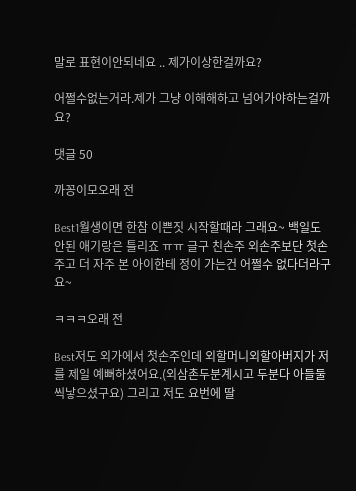말로 표현이안되네요 .. 제가이상한걸까요?

어쩔수없는거라.제가 그냥 이해해하고 넘어가야하는걸까요?

댓글 50

까꽁이모오래 전

Best1월생이면 한참 이쁜짓 시작할때라 그래요~ 백일도 안된 애기랑은 틀리죠 ㅠㅠ 글구 친손주 외손주보단 첫손주고 더 자주 본 아이한테 정이 가는건 어쩔수 없다더라구요~

ㅋㅋㅋ오래 전

Best저도 외가에서 첫손주인데 외할머니외할아버지가 저를 제일 예뻐하셨어요.(외삼촌두분계시고 두분다 아들둘씩낳으셨구요) 그리고 저도 요번에 딸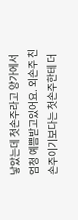낳았는데 첫손주라고 양가에서 엄청 예쁨받고있어요. 외손주 친손주이기보다는 첫손주한테 더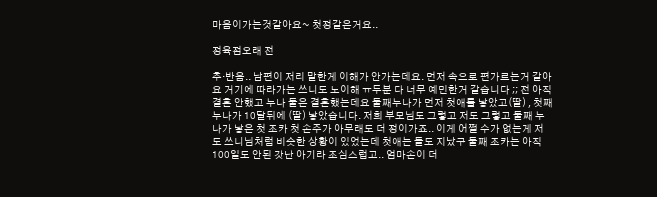마음이가는것같아요~ 첫정같은거요..

정육점오래 전

추·반음.. 남편이 저리 말한게 이해가 안가는데요. 먼저 속으로 편가르는거 같아요 거기에 따라가는 쓰니도 노이해 ㅠ두분 다 너무 예민한거 같습니다 ;; 전 아직 결혼 안했고 누나 둘은 결혼했는데요 둘째누나가 먼저 첫애를 낳았고(딸) , 첫째누나가 10달뒤에 (딸) 낳았습니다. 저희 부모님도 그렇고 저도 그렇고 둘째 누나가 낳은 첫 조카 첫 손주가 아무래도 더 정이가죠.. 이게 어쩔 수가 없는게 저도 쓰니님처럼 비슷한 상황이 있었는데 첫애는 돌도 지났구 둘째 조카는 아직 100일도 안된 갓난 아기라 조심스럽고.. 엄마손이 더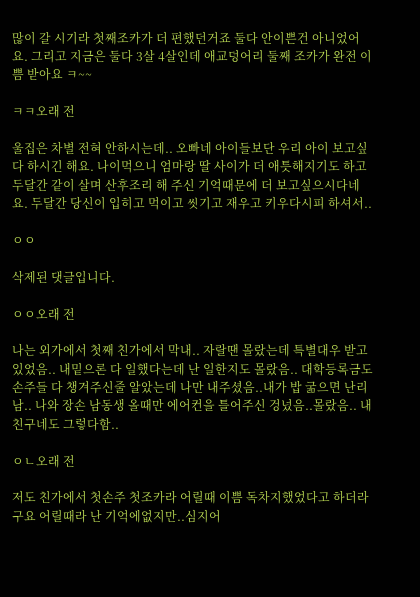많이 갈 시기라 첫째조카가 더 편했던거죠 둘다 안이쁜건 아니었어요. 그리고 지금은 둘다 3살 4살인데 애교덩어리 둘째 조카가 완전 이쁨 받아요 ㅋ~~

ㅋㅋ오래 전

울집은 차별 전혀 안하시는데.. 오빠네 아이들보단 우리 아이 보고싶다 하시긴 해요. 나이먹으니 엄마랑 딸 사이가 더 애틋해지기도 하고 두달간 같이 살며 산후조리 해 주신 기억때문에 더 보고싶으시다네요. 두달간 당신이 입히고 먹이고 씻기고 재우고 키우다시피 하셔서..

ㅇㅇ

삭제된 댓글입니다.

ㅇㅇ오래 전

나는 외가에서 첫째 친가에서 막내.. 자랄땐 몰랐는데 특별대우 받고 있었음.. 내밑으론 다 일했다는데 난 일한지도 몰랐음.. 대학등록금도 손주들 다 챙겨주신줄 알았는데 나만 내주셨음..내가 밥 굶으면 난리남.. 나와 장손 남동생 올때만 에어컨을 틀어주신 겅넜음..몰랐음.. 내친구네도 그렇다함..

ㅇㄴ오래 전

저도 친가에서 첫손주 첫조카라 어릴때 이쁨 독차지했었다고 하더라구요 어릴때라 난 기억에없지만..심지어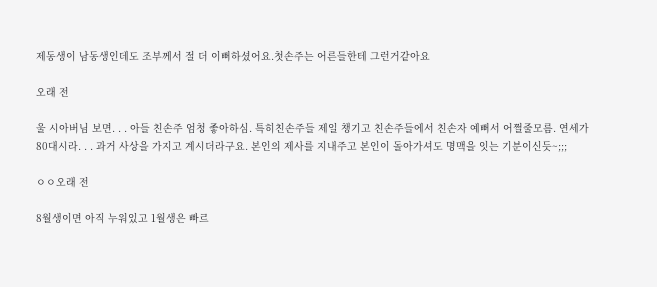제동생이 남동생인데도 조부께서 절 더 이뻐하셨어요.첫손주는 어른들한테 그런거같아요

오래 전

울 시아버님 보면. . . 아들 친손주 엄청 좋아하심. 특히친손주들 제일 챙기고 친손주들에서 친손자 예뻐서 어쩔줄모름. 연세가 80대시라. . . 과거 사상을 가지고 계시더라구요. 본인의 제사를 지내주고 본인이 돌아가셔도 명맥을 잇는 기분이신듯~;;;

ㅇㅇ오래 전

8월생이면 아직 누워있고 1월생은 빠르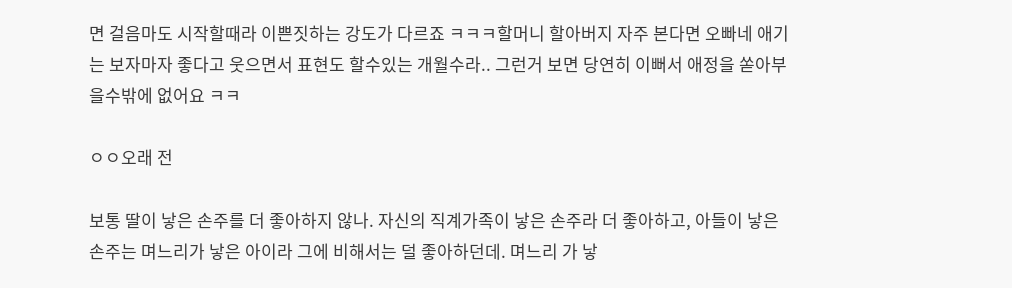면 걸음마도 시작할때라 이쁜짓하는 강도가 다르죠 ㅋㅋㅋ할머니 할아버지 자주 본다면 오빠네 애기는 보자마자 좋다고 웃으면서 표현도 할수있는 개월수라.. 그런거 보면 당연히 이뻐서 애정을 쏟아부을수밖에 없어요 ㅋㅋ

ㅇㅇ오래 전

보통 딸이 낳은 손주를 더 좋아하지 않나. 자신의 직계가족이 낳은 손주라 더 좋아하고, 아들이 낳은 손주는 며느리가 낳은 아이라 그에 비해서는 덜 좋아하던데. 며느리 가 낳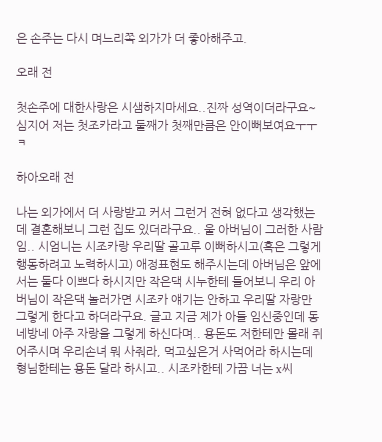은 손주는 다시 며느리쪽 외가가 더 좋아해주고.

오래 전

첫손주에 대한사랑은 시샘하지마세요..진짜 성역이더라구요~심지어 저는 첫조카라고 둘째가 첫째만큼은 안이뻐보여요ㅜㅜㅋ

하아오래 전

나는 외가에서 더 사랑받고 커서 그런거 전혀 없다고 생각했는데 결혼해보니 그런 집도 있더라구요.. 울 아버님이 그러한 사람임.. 시엄니는 시조카랑 우리딸 골고루 이뻐하시고(혹은 그렇게 행동하려고 노력하시고) 애정표현도 해주시는데 아버님은 앞에서는 둘다 이쁘다 하시지만 작은댁 시누한테 들어보니 우리 아버님이 작은댁 놀러가면 시조카 얘기는 안하고 우리딸 자랑만 그렇게 한다고 하더라구요. 글고 지금 제가 아들 임신중인데 동네방네 아주 자랑을 그렇게 하신다며.. 용돈도 저한테만 몰래 쥐어주시며 우리손녀 뭐 사줘라, 먹고싶은거 사먹어라 하시는데 형님한테는 용돈 달라 하시고.. 시조카한테 가끔 너는 x씨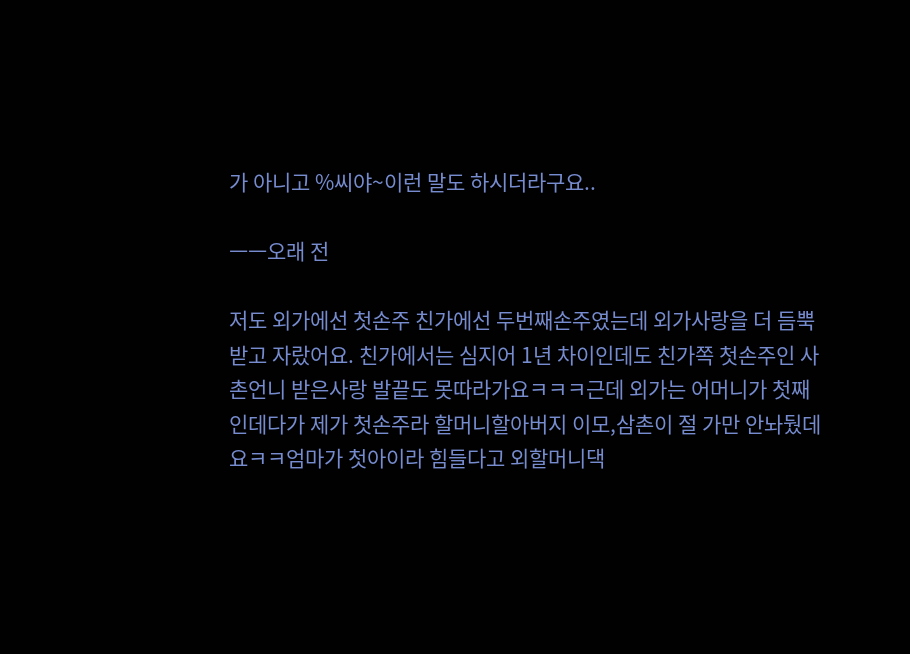가 아니고 %씨야~이런 말도 하시더라구요..

ㅡㅡ오래 전

저도 외가에선 첫손주 친가에선 두번째손주였는데 외가사랑을 더 듬뿍 받고 자랐어요. 친가에서는 심지어 1년 차이인데도 친가쪽 첫손주인 사촌언니 받은사랑 발끝도 못따라가요ㅋㅋㅋ근데 외가는 어머니가 첫째인데다가 제가 첫손주라 할머니할아버지 이모,삼촌이 절 가만 안놔뒀데요ㅋㅋ엄마가 첫아이라 힘들다고 외할머니댁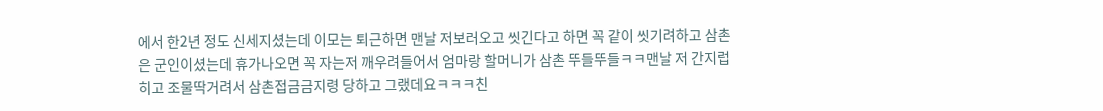에서 한2년 정도 신세지셨는데 이모는 퇴근하면 맨날 저보러오고 씻긴다고 하면 꼭 같이 씻기려하고 삼촌은 군인이셨는데 휴가나오면 꼭 자는저 깨우려들어서 엄마랑 할머니가 삼촌 뚜들뚜들ㅋㅋ맨날 저 간지럽히고 조물딱거려서 삼촌접금금지령 당하고 그랬데요ㅋㅋㅋ친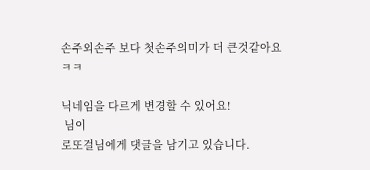손주외손주 보다 첫손주의미가 더 큰것같아요ㅋㅋ

닉네임을 다르게 변경할 수 있어요!
 님이
로또걸님에게 댓글을 남기고 있습니다.